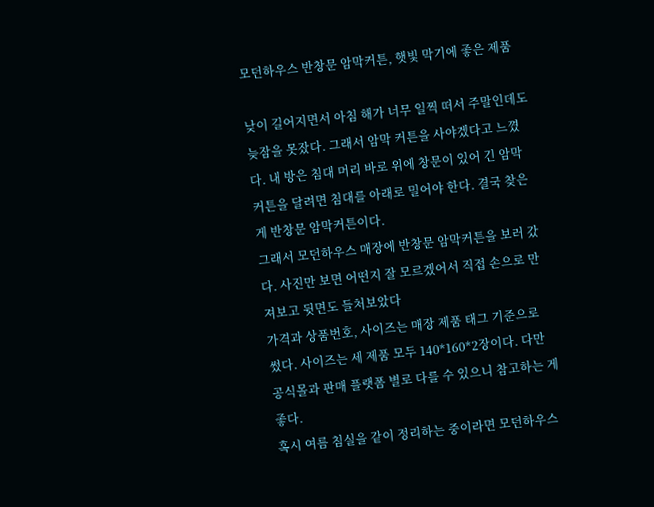모던하우스 반창문 암막커튼, 햇빛 막기에 좋은 제품

낮이 길어지면서 아침 해가 너무 일찍 떠서 주말인데도 늦잠을 못잤다. 그래서 암막 커튼을 사야겠다고 느꼈다. 내 방은 침대 머리 바로 위에 창문이 있어 긴 암막 커튼을 달려면 침대를 아래로 밀어야 한다. 결국 찾은 게 반창문 암막커튼이다.
그래서 모던하우스 매장에 반창문 암막커튼을 보러 갔다. 사진만 보면 어떤지 잘 모르겠어서 직접 손으로 만져보고 뒷면도 들처보았다
가격과 상품번호, 사이즈는 매장 제품 태그 기준으로 썼다. 사이즈는 세 제품 모두 140*160*2장이다. 다만 공식몰과 판매 플랫폼 별로 다를 수 있으니 참고하는 게 좋다.
혹시 여름 침실을 같이 정리하는 중이라면 모던하우스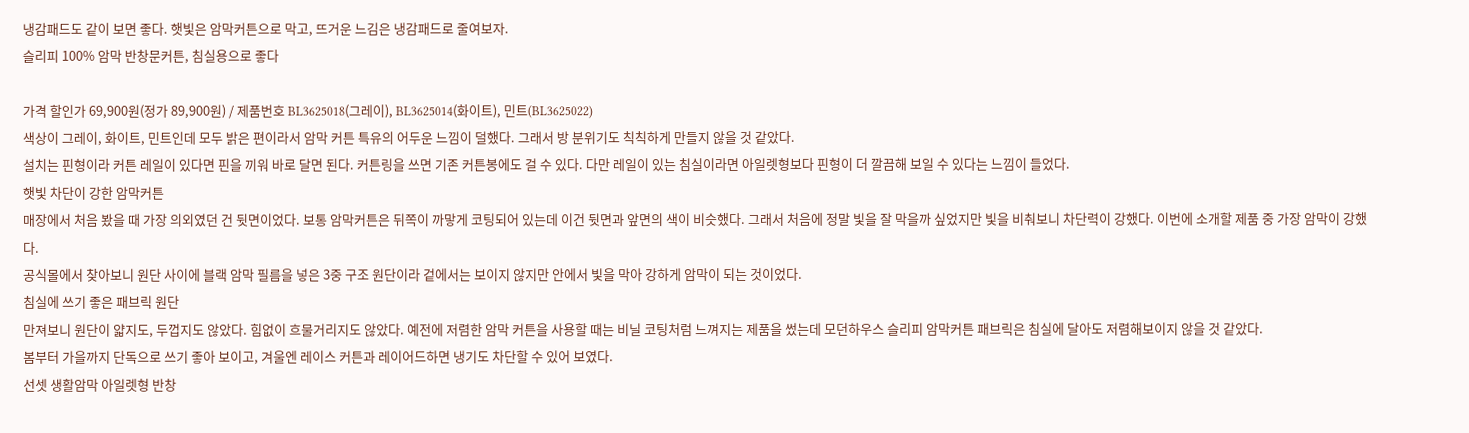냉감패드도 같이 보면 좋다. 햇빛은 암막커튼으로 막고, 뜨거운 느김은 냉감패드로 줄여보자.
슬리피 100% 암막 반창문커튼, 침실용으로 좋다

가격 할인가 69,900원(정가 89,900원) / 제품번호 BL3625018(그레이), BL3625014(화이트), 민트(BL3625022)
색상이 그레이, 화이트, 민트인데 모두 밝은 편이라서 암막 커튼 특유의 어두운 느낌이 덜했다. 그래서 방 분위기도 칙칙하게 만들지 않을 것 같았다.
설치는 핀형이라 커튼 레일이 있다면 핀을 끼워 바로 달면 된다. 커튼링을 쓰면 기존 커튼봉에도 걸 수 있다. 다만 레일이 있는 침실이라면 아일렛형보다 핀형이 더 깔끔해 보일 수 있다는 느낌이 들었다.
햇빛 차단이 강한 암막커튼
매장에서 처음 봤을 때 가장 의외였던 건 뒷면이었다. 보통 암막커튼은 뒤쪽이 까맣게 코팅되어 있는데 이건 뒷면과 앞면의 색이 비슷했다. 그래서 처음에 정말 빛을 잘 막을까 싶었지만 빛을 비춰보니 차단력이 강했다. 이번에 소개할 제품 중 가장 암막이 강했다.
공식몰에서 찾아보니 원단 사이에 블랙 암막 필름을 넣은 3중 구조 원단이라 겉에서는 보이지 않지만 안에서 빛을 막아 강하게 암막이 되는 것이었다.
침실에 쓰기 좋은 패브릭 원단
만져보니 원단이 얇지도, 두껍지도 않았다. 힘없이 흐물거리지도 않았다. 예전에 저렴한 암막 커튼을 사용할 때는 비닐 코팅처럼 느껴지는 제품을 썼는데 모던하우스 슬리피 암막커튼 패브릭은 침실에 달아도 저렴해보이지 않을 것 같았다.
봄부터 가을까지 단독으로 쓰기 좋아 보이고, 겨울엔 레이스 커튼과 레이어드하면 냉기도 차단할 수 있어 보였다.
선셋 생활암막 아일렛형 반창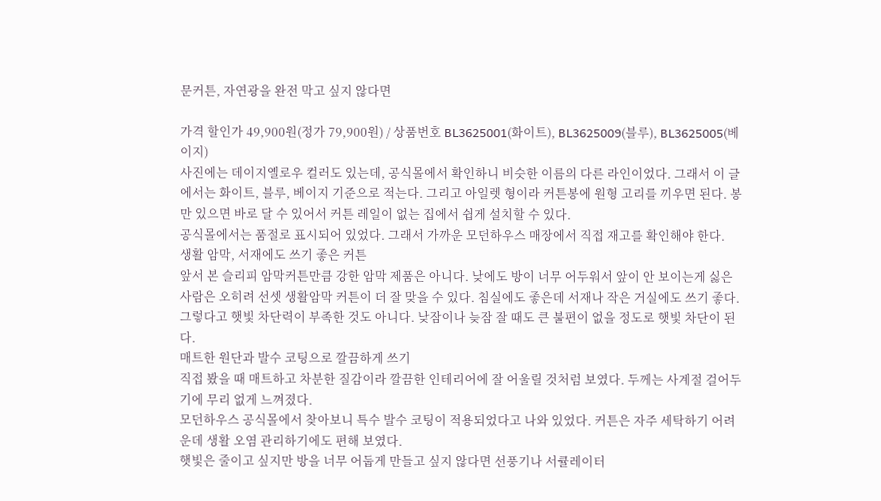문커튼, 자연광을 완전 막고 싶지 않다면

가격 할인가 49,900원(정가 79,900원) / 상품번호 BL3625001(화이트), BL3625009(블루), BL3625005(베이지)
사진에는 데이지옐로우 컬러도 있는데, 공식몰에서 확인하니 비슷한 이름의 다른 라인이었다. 그래서 이 글에서는 화이트, 블루, 베이지 기준으로 적는다. 그리고 아일렛 형이라 커튼봉에 원형 고리를 끼우면 된다. 봉만 있으면 바로 달 수 있어서 커튼 레일이 없는 집에서 쉽게 설치할 수 있다.
공식몰에서는 품절로 표시되어 있었다. 그래서 가까운 모던하우스 매장에서 직접 재고를 확인해야 한다.
생활 암막, 서재에도 쓰기 좋은 커튼
앞서 본 슬리피 암막커튼만큼 강한 암막 제품은 아니다. 낮에도 방이 너무 어두워서 앞이 안 보이는게 싫은 사람은 오히려 선셋 생활암막 커튼이 더 잘 맞을 수 있다. 침실에도 좋은데 서재나 작은 거실에도 쓰기 좋다.
그렇다고 햇빛 차단력이 부족한 것도 아니다. 낮잠이나 늦잠 잘 때도 큰 불편이 없을 정도로 햇빛 차단이 된다.
매트한 원단과 발수 코팅으로 깔끔하게 쓰기
직접 봤을 때 매트하고 차분한 질감이라 깔끔한 인테리어에 잘 어울릴 것처럼 보였다. 두께는 사계절 걸어두기에 무리 없게 느껴졌다.
모던하우스 공식몰에서 찾아보니 특수 발수 코팅이 적용되었다고 나와 있었다. 커튼은 자주 세탁하기 어려운데 생활 오염 관리하기에도 편해 보였다.
햇빛은 줄이고 싶지만 방을 너무 어둡게 만들고 싶지 않다면 선풍기나 서큘레이터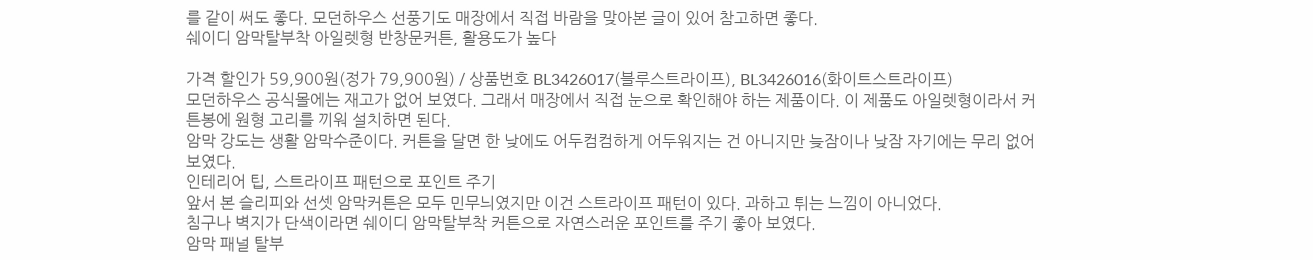를 같이 써도 좋다. 모던하우스 선풍기도 매장에서 직접 바람을 맞아본 글이 있어 참고하면 좋다.
쉐이디 암막탈부착 아일렛형 반창문커튼, 활용도가 높다

가격 할인가 59,900원(정가 79,900원) / 상품번호 BL3426017(블루스트라이프), BL3426016(화이트스트라이프)
모던하우스 공식몰에는 재고가 없어 보였다. 그래서 매장에서 직접 눈으로 확인해야 하는 제품이다. 이 제품도 아일렛형이라서 커튼봉에 원형 고리를 끼워 설치하면 된다.
암막 강도는 생활 암막수준이다. 커튼을 달면 한 낮에도 어두컴컴하게 어두워지는 건 아니지만 늦잠이나 낮잠 자기에는 무리 없어 보였다.
인테리어 팁, 스트라이프 패턴으로 포인트 주기
앞서 본 슬리피와 선셋 암막커튼은 모두 민무늬였지만 이건 스트라이프 패턴이 있다. 과하고 튀는 느낌이 아니었다.
침구나 벽지가 단색이라면 쉐이디 암막탈부착 커튼으로 자연스러운 포인트를 주기 좋아 보였다.
암막 패널 탈부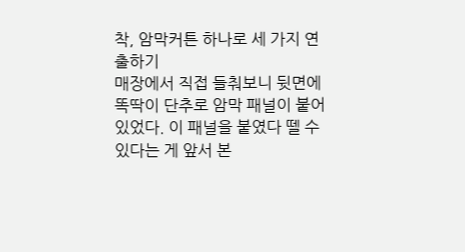착, 암막커튼 하나로 세 가지 연출하기
매장에서 직접 들춰보니 뒷면에 똑딱이 단추로 암막 패널이 붙어 있었다. 이 패널을 붙였다 뗄 수 있다는 게 앞서 본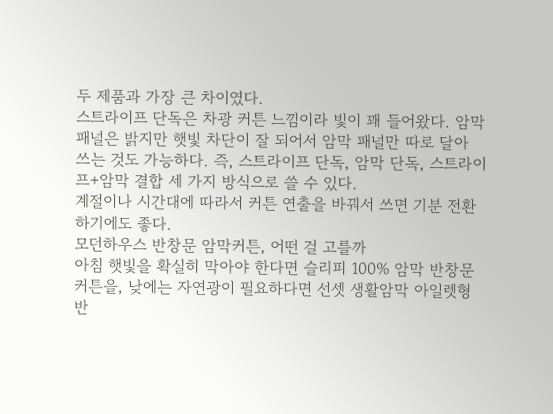두 제품과 가장 큰 차이였다.
스트라이프 단독은 차광 커튼 느낌이라 빛이 꽤 들어왔다. 암막 패널은 밝지만 햇빛 차단이 잘 되어서 암막 패널만 따로 달아 쓰는 것도 가능하다. 즉, 스트라이프 단독, 암막 단독, 스트라이프+암막 결합 세 가지 방식으로 쓸 수 있다.
계절이나 시간대에 따라서 커튼 연출을 바꿔서 쓰면 기분 전환 하기에도 좋다.
모던하우스 반창문 암막커튼, 어떤 걸 고를까
아침 햇빛을 확실히 막아야 한다면 슬리피 100% 암막 반창문 커튼을, 낮에는 자연광이 필요하다면 선셋 생활암막 아일렛형 반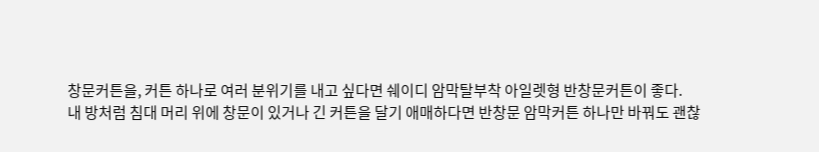창문커튼을, 커튼 하나로 여러 분위기를 내고 싶다면 쉐이디 암막탈부착 아일렛형 반창문커튼이 좋다.
내 방처럼 침대 머리 위에 창문이 있거나 긴 커튼을 달기 애매하다면 반창문 암막커튼 하나만 바꿔도 괜찮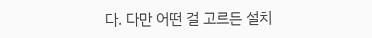다. 다만 어떤 걸 고르든 설치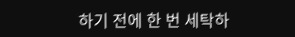하기 전에 한 번 세탁하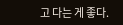고 다는 게 좋다.